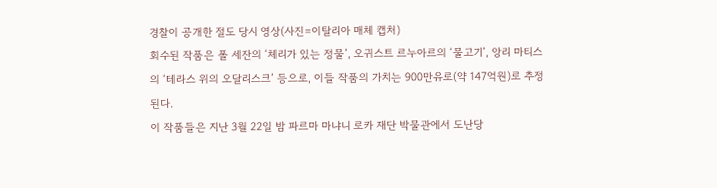경찰이 공개한 절도 당시 영상(사진=이탈리아 매체 캡처)
회수된 작품은 폴 세잔의 ‘체리가 있는 정물’, 오귀스트 르누아르의 ‘물고기’, 앙리 마티스의 ‘테라스 위의 오달리스크’ 등으로, 이들 작품의 가치는 900만유로(약 147억원)로 추정된다.
이 작품들은 지난 3월 22일 밤 파르마 마냐니 로카 재단 박물관에서 도난당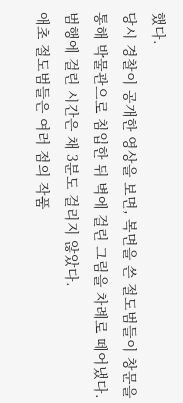했다.
당시 경찰이 공개한 영상을 보면, 복면을 쓴 절도범들이 창문을 통해 박물관으로 침입한 뒤 벽에 걸린 그림을 차례로 떼어냈다. 범행에 걸린 시간은 채 3분도 걸리지 않았다.
애초 절도범들은 여러 점의 작품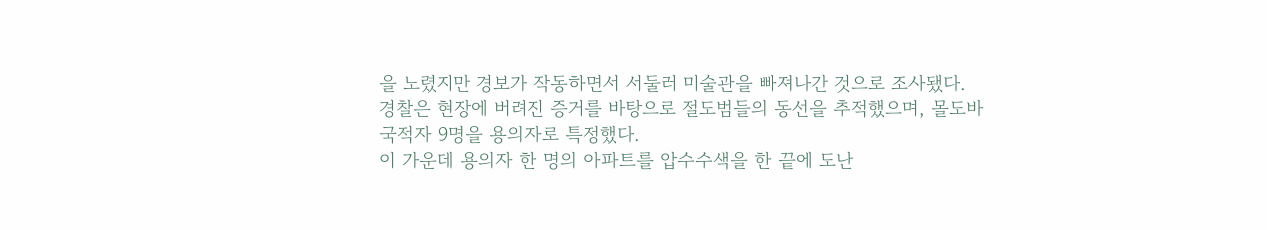을 노렸지만 경보가 작동하면서 서둘러 미술관을 빠져나간 것으로 조사됐다.
경찰은 현장에 버려진 증거를 바탕으로 절도범들의 동선을 추적했으며, 몰도바 국적자 9명을 용의자로 특정했다.
이 가운데 용의자 한 명의 아파트를 압수수색을 한 끝에 도난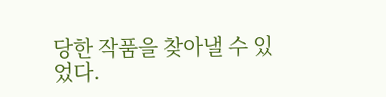당한 작품을 찾아낼 수 있었다.